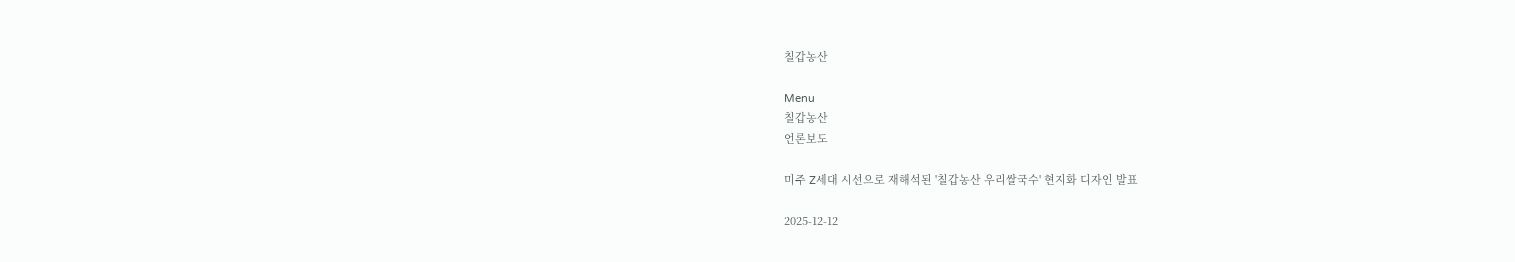칠갑농산

Menu
칠갑농산
언론보도

미주 Z세대 시선으로 재해석된 '칠갑농산 우리쌀국수' 현지화 디자인 발표

2025-12-12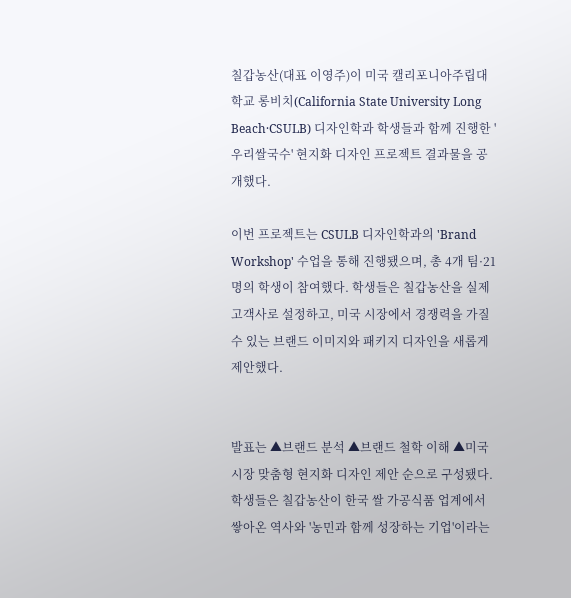칠갑농산(대표 이영주)이 미국 캘리포니아주립대학교 롱비치(California State University Long Beach·CSULB) 디자인학과 학생들과 함께 진행한 '우리쌀국수' 현지화 디자인 프로젝트 결과물을 공개했다.

이번 프로젝트는 CSULB 디자인학과의 'Brand Workshop' 수업을 통해 진행됐으며, 총 4개 팀·21명의 학생이 참여했다. 학생들은 칠갑농산을 실제 고객사로 설정하고, 미국 시장에서 경쟁력을 가질 수 있는 브랜드 이미지와 패키지 디자인을 새롭게 제안했다.


발표는 ▲브랜드 분석 ▲브랜드 철학 이해 ▲미국 시장 맞춤형 현지화 디자인 제안 순으로 구성됐다. 학생들은 칠갑농산이 한국 쌀 가공식품 업계에서 쌓아온 역사와 '농민과 함께 성장하는 기업'이라는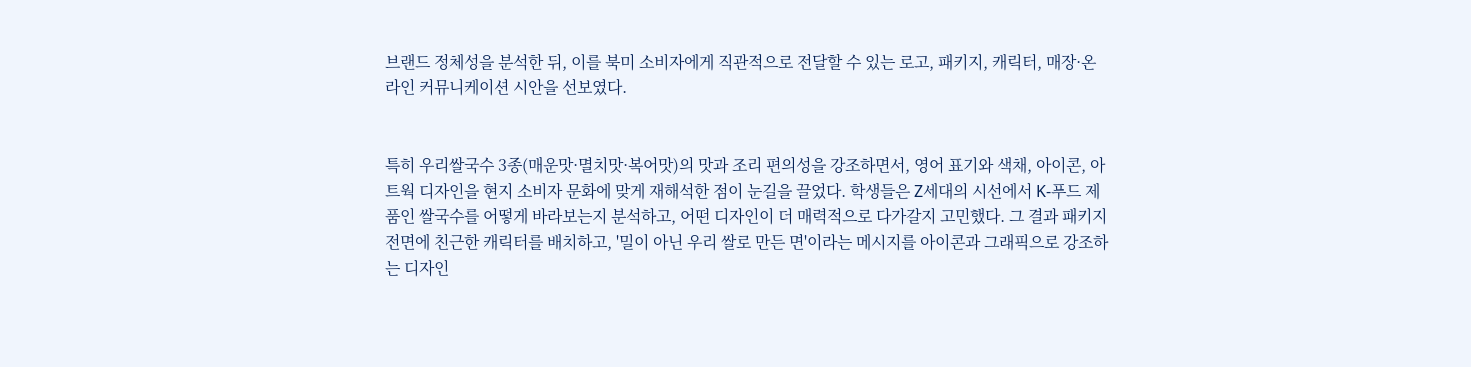브랜드 정체성을 분석한 뒤, 이를 북미 소비자에게 직관적으로 전달할 수 있는 로고, 패키지, 캐릭터, 매장·온라인 커뮤니케이션 시안을 선보였다.


특히 우리쌀국수 3종(매운맛·멸치맛·복어맛)의 맛과 조리 편의성을 강조하면서, 영어 표기와 색채, 아이콘, 아트웍 디자인을 현지 소비자 문화에 맞게 재해석한 점이 눈길을 끌었다. 학생들은 Z세대의 시선에서 K-푸드 제품인 쌀국수를 어떻게 바라보는지 분석하고, 어떤 디자인이 더 매력적으로 다가갈지 고민했다. 그 결과 패키지 전면에 친근한 캐릭터를 배치하고, '밀이 아닌 우리 쌀로 만든 면'이라는 메시지를 아이콘과 그래픽으로 강조하는 디자인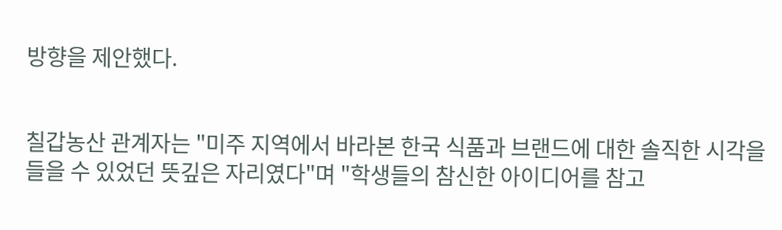방향을 제안했다.


칠갑농산 관계자는 "미주 지역에서 바라본 한국 식품과 브랜드에 대한 솔직한 시각을 들을 수 있었던 뜻깊은 자리였다"며 "학생들의 참신한 아이디어를 참고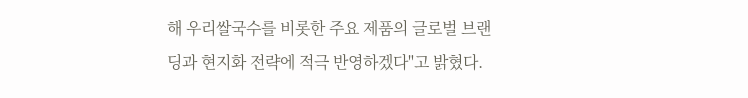해 우리쌀국수를 비롯한 주요 제품의 글로벌 브랜딩과 현지화 전략에 적극 반영하겠다"고 밝혔다.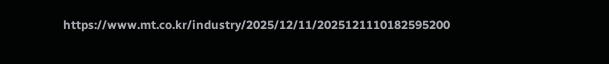https://www.mt.co.kr/industry/2025/12/11/2025121110182595200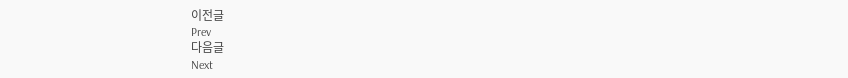이전글
Prev
다음글
Next